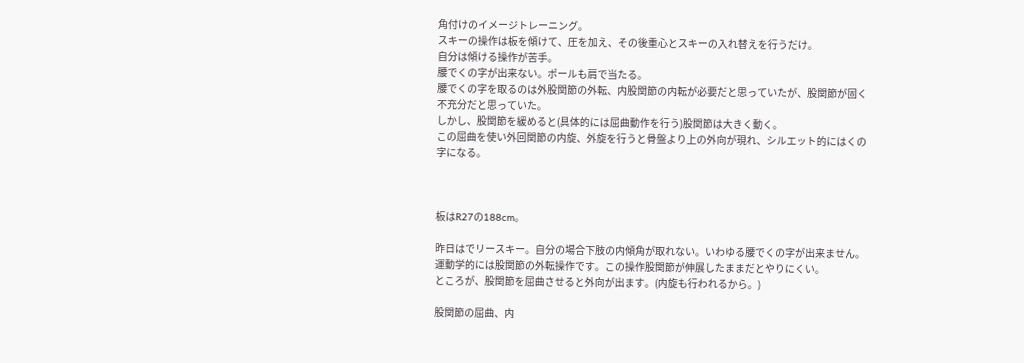角付けのイメージトレーニング。
スキーの操作は板を傾けて、圧を加え、その後重心とスキーの入れ替えを行うだけ。
自分は傾ける操作が苦手。
腰でくの字が出来ない。ポールも肩で当たる。
腰でくの字を取るのは外股関節の外転、内股関節の内転が必要だと思っていたが、股関節が固く不充分だと思っていた。
しかし、股関節を緩めると(具体的には屈曲動作を行う)股関節は大きく動く。
この屈曲を使い外回関節の内旋、外旋を行うと骨盤より上の外向が現れ、シルエット的にはくの字になる。



板はR27の188cm。

昨日はでリースキー。自分の場合下肢の内傾角が取れない。いわゆる腰でくの字が出来ません。
運動学的には股関節の外転操作です。この操作股関節が伸展したままだとやりにくい。
ところが、股関節を屈曲させると外向が出ます。(内旋も行われるから。)

股関節の屈曲、内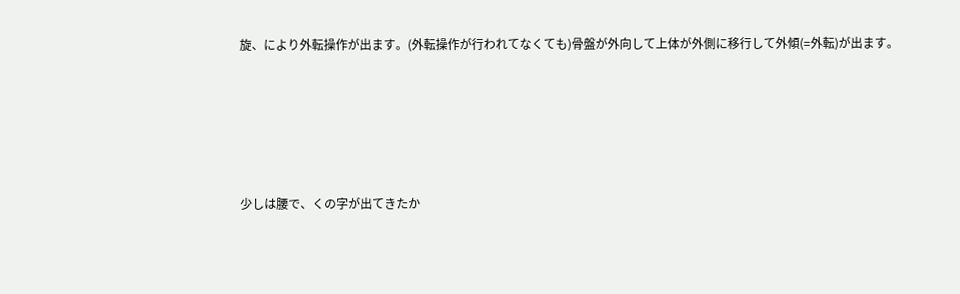旋、により外転操作が出ます。(外転操作が行われてなくても)骨盤が外向して上体が外側に移行して外傾(=外転)が出ます。





少しは腰で、くの字が出てきたか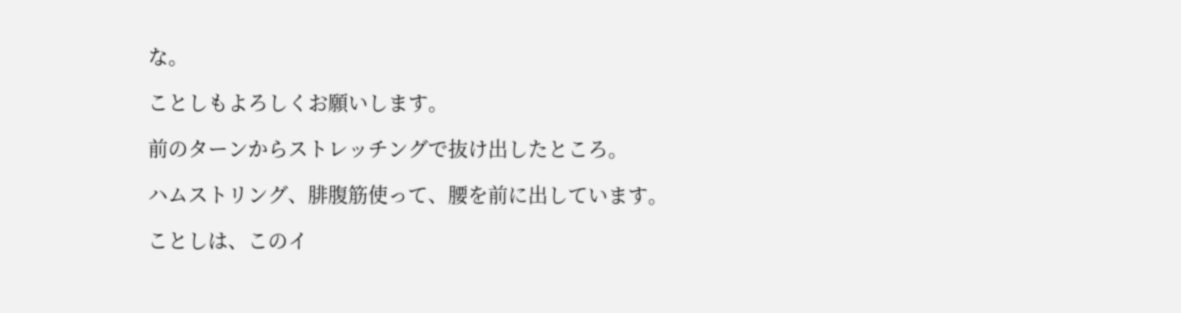な。

ことしもよろしくお願いします。

前のターンからストレッチングで抜け出したところ。

ハムストリング、腓腹筋使って、腰を前に出しています。

ことしは、このイ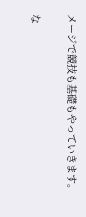メージで競技も基礎もやっていきます。

な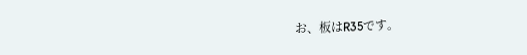お、板はR35です。